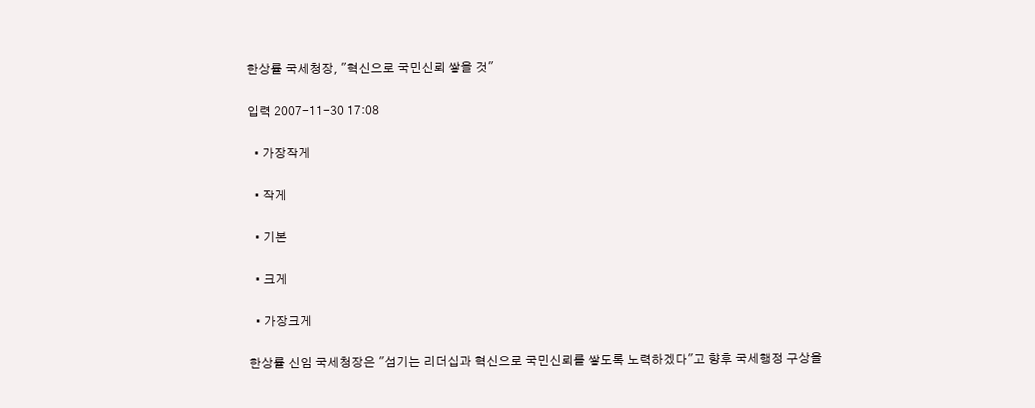한상률 국세청장, "혁신으로 국민신뢰 쌓을 것"

입력 2007-11-30 17:08

  • 가장작게

  • 작게

  • 기본

  • 크게

  • 가장크게

한상률 신임 국세청장은 "섬기는 리더십과 혁신으로 국민신뢰를 쌓도록 노력하겠다"고 향후 국세행정 구상을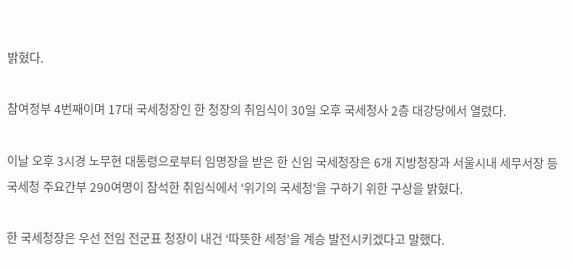밝혔다.

참여정부 4번째이며 17대 국세청장인 한 청장의 취임식이 30일 오후 국세청사 2층 대강당에서 열렸다.

이날 오후 3시경 노무현 대통령으로부터 임명장을 받은 한 신임 국세청장은 6개 지방청장과 서울시내 세무서장 등 국세청 주요간부 290여명이 참석한 취임식에서 ‘위기의 국세청’을 구하기 위한 구상을 밝혔다.

한 국세청장은 우선 전임 전군표 청장이 내건 ‘따뜻한 세정’을 계승 발전시키겠다고 말했다.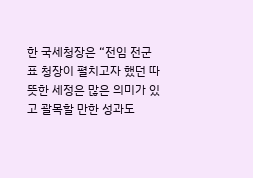한 국세청장은 “전임 전군표 청장이 펼치고자 했던 따뜻한 세정은 많은 의미가 있고 괄목할 만한 성과도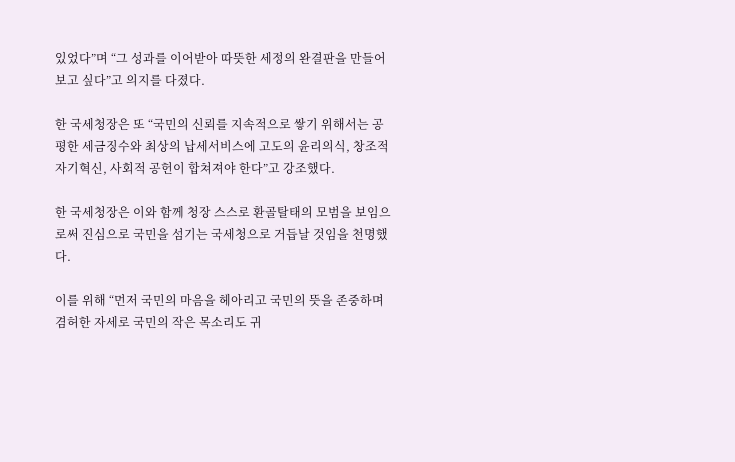있었다”며 “그 성과를 이어받아 따뜻한 세정의 완결판을 만들어 보고 싶다”고 의지를 다졌다.

한 국세청장은 또 “국민의 신뢰를 지속적으로 쌓기 위해서는 공평한 세금징수와 최상의 납세서비스에 고도의 윤리의식, 창조적 자기혁신, 사회적 공헌이 합쳐져야 한다”고 강조했다.

한 국세청장은 이와 함께 청장 스스로 환골탈태의 모범을 보임으로써 진심으로 국민을 섬기는 국세청으로 거듭날 것임을 천명했다.

이를 위해 “먼저 국민의 마음을 헤아리고 국민의 뜻을 존중하며 겸허한 자세로 국민의 작은 목소리도 귀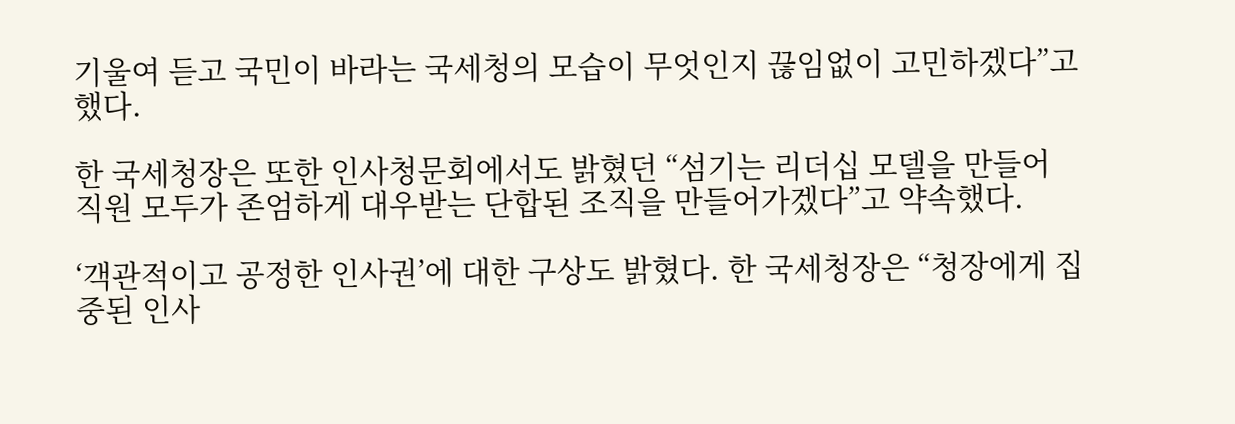기울여 듣고 국민이 바라는 국세청의 모습이 무엇인지 끊임없이 고민하겠다”고 했다.

한 국세청장은 또한 인사청문회에서도 밝혔던 “섬기는 리더십 모델을 만들어 직원 모두가 존엄하게 대우받는 단합된 조직을 만들어가겠다”고 약속했다.

‘객관적이고 공정한 인사권’에 대한 구상도 밝혔다. 한 국세청장은 “청장에게 집중된 인사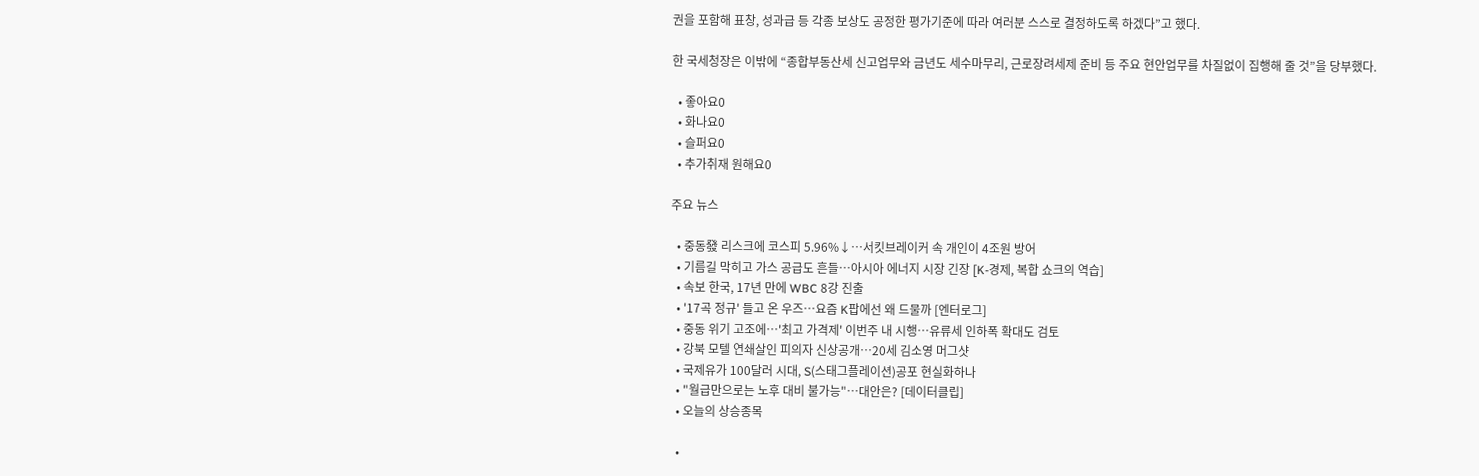권을 포함해 표창, 성과급 등 각종 보상도 공정한 평가기준에 따라 여러분 스스로 결정하도록 하겠다”고 했다.

한 국세청장은 이밖에 “종합부동산세 신고업무와 금년도 세수마무리, 근로장려세제 준비 등 주요 현안업무를 차질없이 집행해 줄 것”을 당부했다.

  • 좋아요0
  • 화나요0
  • 슬퍼요0
  • 추가취재 원해요0

주요 뉴스

  • 중동發 리스크에 코스피 5.96%↓⋯서킷브레이커 속 개인이 4조원 방어
  • 기름길 막히고 가스 공급도 흔들…아시아 에너지 시장 긴장 [K-경제, 복합 쇼크의 역습]
  • 속보 한국, 17년 만에 WBC 8강 진출
  • '17곡 정규' 들고 온 우즈⋯요즘 K팝에선 왜 드물까 [엔터로그]
  • 중동 위기 고조에…'최고 가격제' 이번주 내 시행…유류세 인하폭 확대도 검토
  • 강북 모텔 연쇄살인 피의자 신상공개…20세 김소영 머그샷
  • 국제유가 100달러 시대, S(스태그플레이션)공포 현실화하나
  • "월급만으로는 노후 대비 불가능"…대안은? [데이터클립]
  • 오늘의 상승종목

  •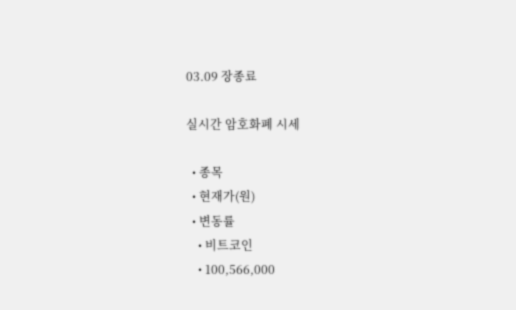03.09 장종료

실시간 암호화폐 시세

  • 종목
  • 현재가(원)
  • 변동률
    • 비트코인
    • 100,566,000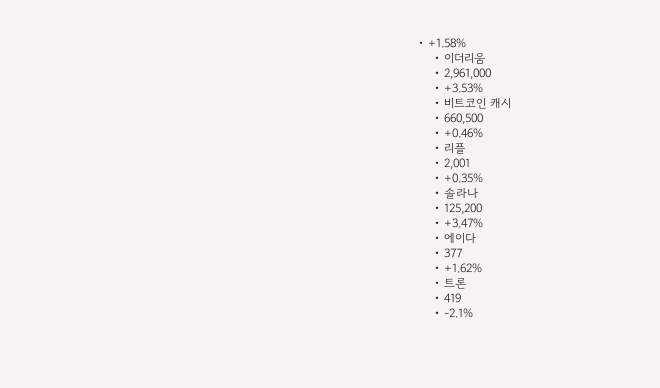• +1.58%
    • 이더리움
    • 2,961,000
    • +3.53%
    • 비트코인 캐시
    • 660,500
    • +0.46%
    • 리플
    • 2,001
    • +0.35%
    • 솔라나
    • 125,200
    • +3.47%
    • 에이다
    • 377
    • +1.62%
    • 트론
    • 419
    • -2.1%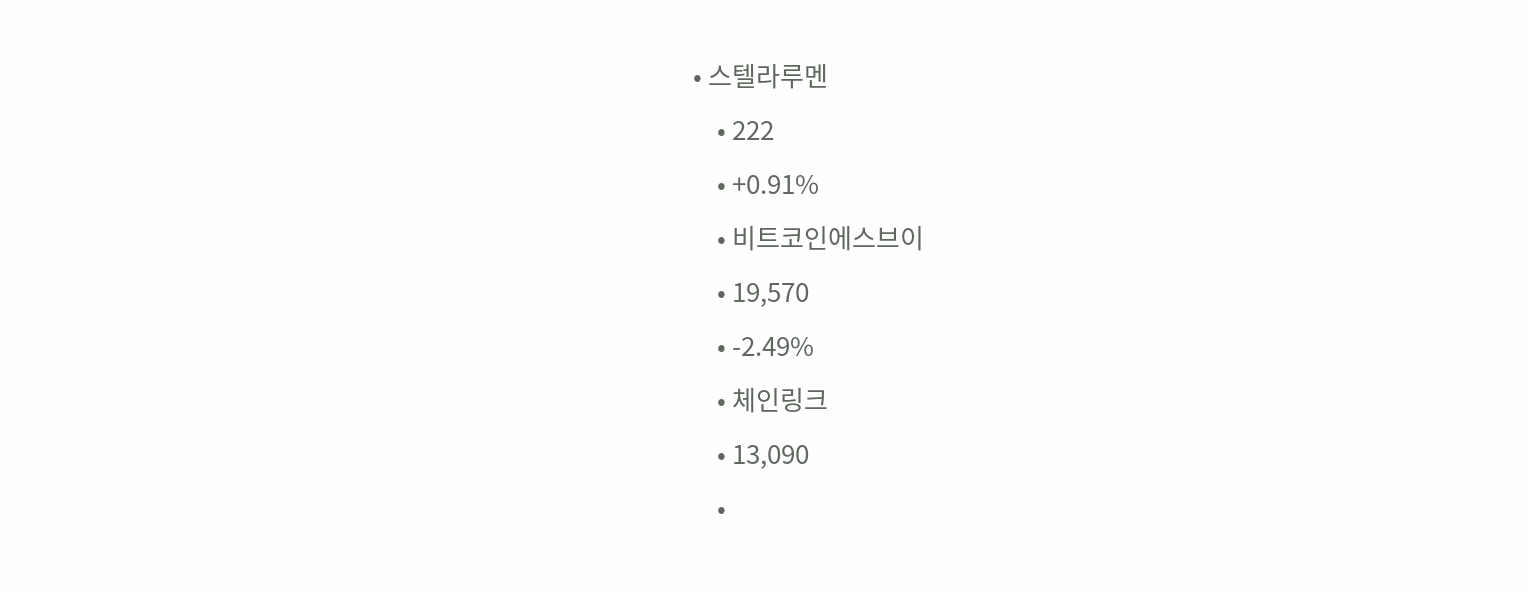• 스텔라루멘
    • 222
    • +0.91%
    • 비트코인에스브이
    • 19,570
    • -2.49%
    • 체인링크
    • 13,090
    •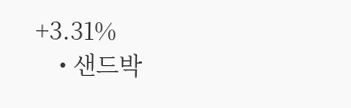+3.31%
    • 샌드박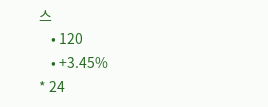스
    • 120
    • +3.45%
* 24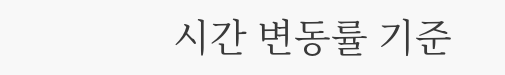시간 변동률 기준